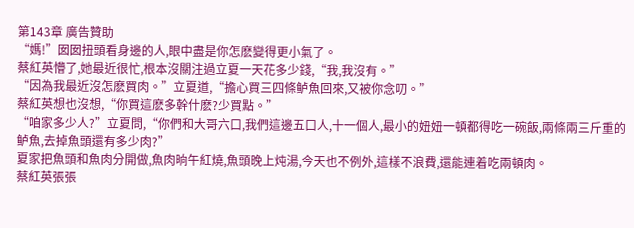第143章 廣告贊助
“媽!”囡囡扭頭看身邊的人,眼中盡是你怎麽變得更小氣了。
蔡紅英懵了,她最近很忙,根本沒關注過立夏一天花多少錢,“我,我沒有。”
“因為我最近沒怎麽買肉。”立夏道,“擔心買三四條鲈魚回來,又被你念叨。”
蔡紅英想也沒想,“你買這麽多幹什麽?少買點。”
“咱家多少人?”立夏問,“你們和大哥六口,我們這邊五口人,十一個人,最小的妞妞一頓都得吃一碗飯,兩條兩三斤重的鲈魚,去掉魚頭還有多少肉?”
夏家把魚頭和魚肉分開做,魚肉晌午紅燒,魚頭晚上炖湯,今天也不例外,這樣不浪費,還能連着吃兩頓肉。
蔡紅英張張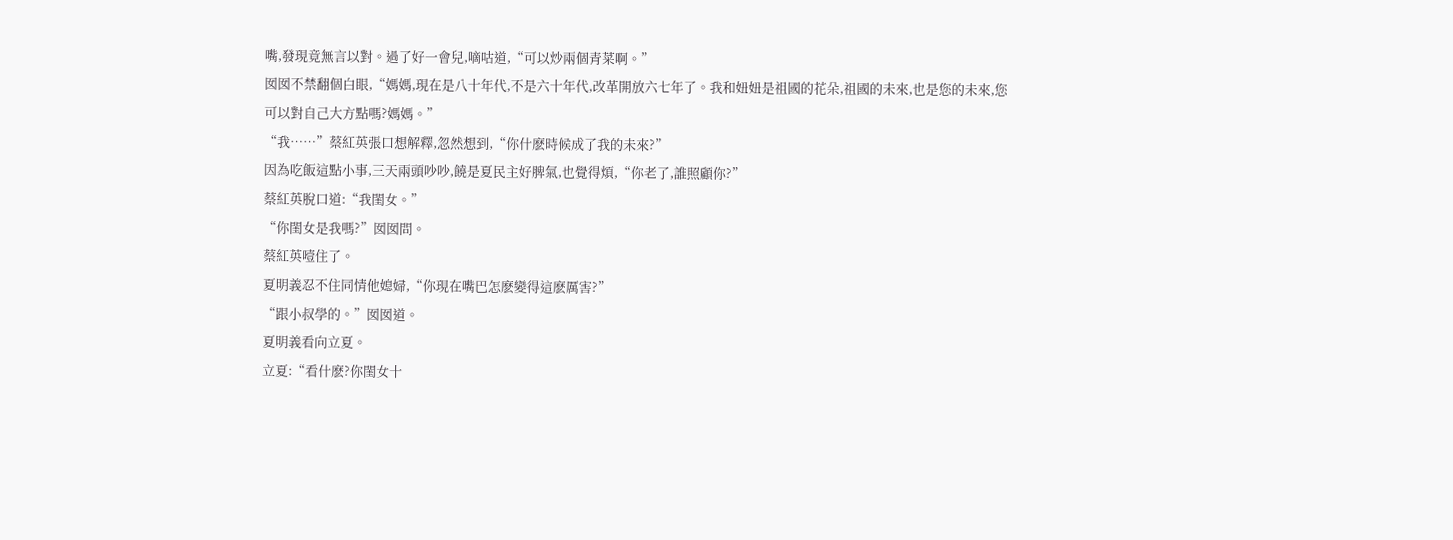嘴,發現竟無言以對。過了好一會兒,嘀咕道,“可以炒兩個青菜啊。”
囡囡不禁翻個白眼,“媽媽,現在是八十年代,不是六十年代,改革開放六七年了。我和妞妞是祖國的花朵,祖國的未來,也是您的未來,您可以對自己大方點嗎?媽媽。”
“我……”蔡紅英張口想解釋,忽然想到,“你什麽時候成了我的未來?”
因為吃飯這點小事,三天兩頭吵吵,饒是夏民主好脾氣,也覺得煩,“你老了,誰照顧你?”
蔡紅英脫口道:“我閨女。”
“你閨女是我嗎?”囡囡問。
蔡紅英噎住了。
夏明義忍不住同情他媳婦,“你現在嘴巴怎麽變得這麽厲害?”
“跟小叔學的。”囡囡道。
夏明義看向立夏。
立夏:“看什麽?你閨女十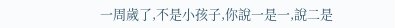一周歲了,不是小孩子,你說一是一,說二是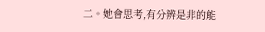二。她會思考,有分辨是非的能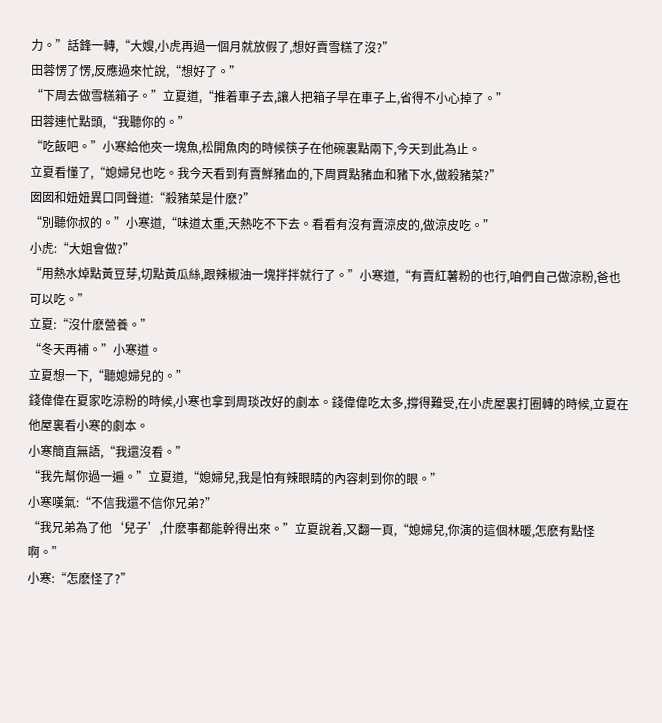力。”話鋒一轉,“大嫂,小虎再過一個月就放假了,想好賣雪糕了沒?”
田蓉愣了愣,反應過來忙說,“想好了。”
“下周去做雪糕箱子。”立夏道,“推着車子去,讓人把箱子旱在車子上,省得不小心掉了。”
田蓉連忙點頭,“我聽你的。”
“吃飯吧。”小寒給他夾一塊魚,松開魚肉的時候筷子在他碗裏點兩下,今天到此為止。
立夏看懂了,“媳婦兒也吃。我今天看到有賣鮮豬血的,下周買點豬血和豬下水,做殺豬菜?”
囡囡和妞妞異口同聲道:“殺豬菜是什麽?”
“別聽你叔的。”小寒道,“味道太重,天熱吃不下去。看看有沒有賣涼皮的,做涼皮吃。”
小虎:“大姐會做?”
“用熱水焯點黃豆芽,切點黃瓜絲,跟辣椒油一塊拌拌就行了。”小寒道,“有賣紅薯粉的也行,咱們自己做涼粉,爸也可以吃。”
立夏:“沒什麽營養。”
“冬天再補。”小寒道。
立夏想一下,“聽媳婦兒的。”
錢偉偉在夏家吃涼粉的時候,小寒也拿到周琰改好的劇本。錢偉偉吃太多,撐得難受,在小虎屋裏打圈轉的時候,立夏在他屋裏看小寒的劇本。
小寒簡直無語,“我還沒看。”
“我先幫你過一遍。”立夏道,“媳婦兒,我是怕有辣眼睛的內容刺到你的眼。”
小寒嘆氣:“不信我還不信你兄弟?”
“我兄弟為了他‘兒子’,什麽事都能幹得出來。”立夏說着,又翻一頁,“媳婦兒,你演的這個林暖,怎麽有點怪啊。”
小寒:“怎麽怪了?”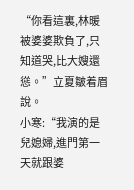“你看這裏,林暖被婆婆欺負了,只知道哭,比大嫂還慫。”立夏皺着眉說。
小寒:“我演的是兒媳婦,進門第一天就跟婆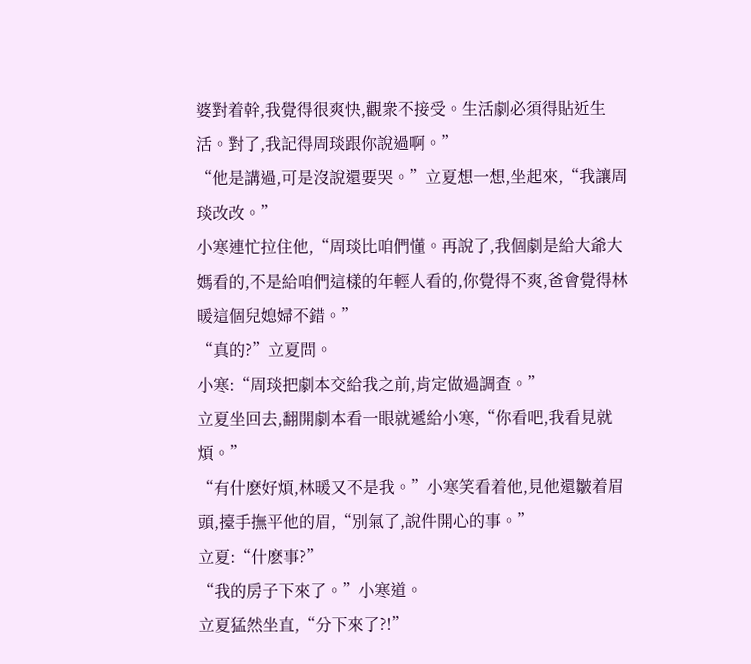婆對着幹,我覺得很爽快,觀衆不接受。生活劇必須得貼近生活。對了,我記得周琰跟你說過啊。”
“他是講過,可是沒說還要哭。”立夏想一想,坐起來,“我讓周琰改改。”
小寒連忙拉住他,“周琰比咱們懂。再說了,我個劇是給大爺大媽看的,不是給咱們這樣的年輕人看的,你覺得不爽,爸會覺得林暖這個兒媳婦不錯。”
“真的?”立夏問。
小寒:“周琰把劇本交給我之前,肯定做過調查。”
立夏坐回去,翻開劇本看一眼就遞給小寒,“你看吧,我看見就煩。”
“有什麽好煩,林暖又不是我。”小寒笑看着他,見他還皺着眉頭,擡手撫平他的眉,“別氣了,說件開心的事。”
立夏:“什麽事?”
“我的房子下來了。”小寒道。
立夏猛然坐直,“分下來了?!”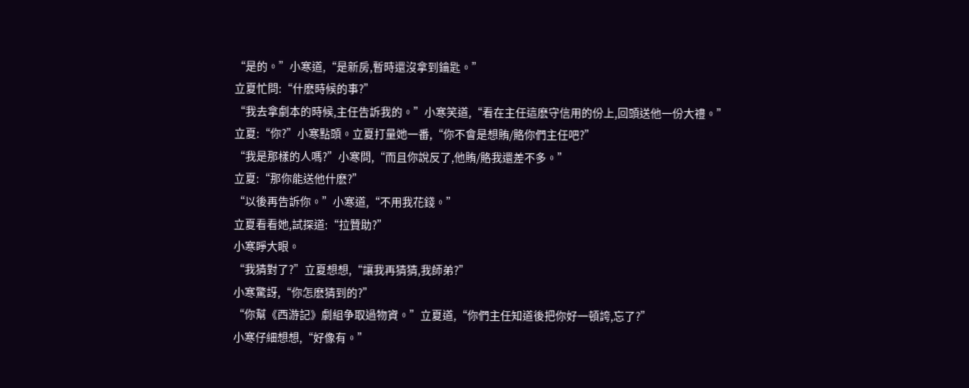“是的。”小寒道,“是新房,暫時還沒拿到鑰匙。”
立夏忙問:“什麽時候的事?”
“我去拿劇本的時候,主任告訴我的。”小寒笑道,“看在主任這麽守信用的份上,回頭送他一份大禮。”
立夏:“你?”小寒點頭。立夏打量她一番,“你不會是想賄/賂你們主任吧?”
“我是那樣的人嗎?”小寒問,“而且你說反了,他賄/賂我還差不多。”
立夏:“那你能送他什麽?”
“以後再告訴你。”小寒道,“不用我花錢。”
立夏看看她,試探道:“拉贊助?”
小寒睜大眼。
“我猜對了?”立夏想想,“讓我再猜猜,我師弟?”
小寒驚訝,“你怎麽猜到的?”
“你幫《西游記》劇組争取過物資。”立夏道,“你們主任知道後把你好一頓誇,忘了?”
小寒仔細想想,“好像有。”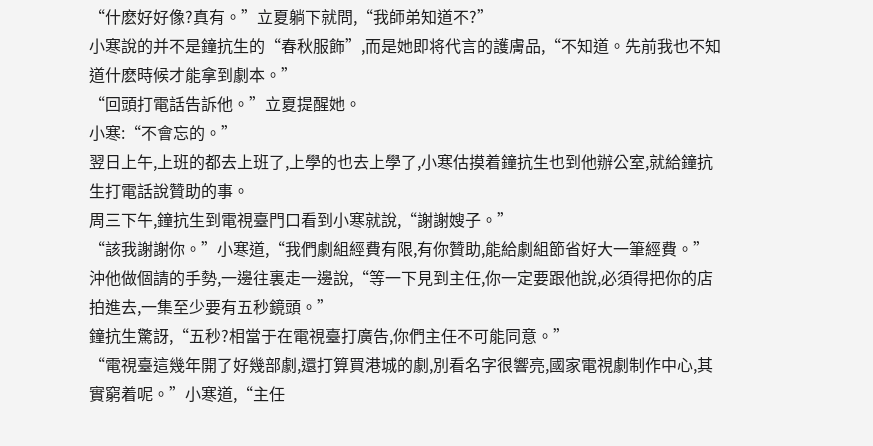“什麽好好像?真有。”立夏躺下就問,“我師弟知道不?”
小寒說的并不是鐘抗生的“春秋服飾”,而是她即将代言的護膚品,“不知道。先前我也不知道什麽時候才能拿到劇本。”
“回頭打電話告訴他。”立夏提醒她。
小寒:“不會忘的。”
翌日上午,上班的都去上班了,上學的也去上學了,小寒估摸着鐘抗生也到他辦公室,就給鐘抗生打電話說贊助的事。
周三下午,鐘抗生到電視臺門口看到小寒就說,“謝謝嫂子。”
“該我謝謝你。”小寒道,“我們劇組經費有限,有你贊助,能給劇組節省好大一筆經費。”沖他做個請的手勢,一邊往裏走一邊說,“等一下見到主任,你一定要跟他說,必須得把你的店拍進去,一集至少要有五秒鏡頭。”
鐘抗生驚訝,“五秒?相當于在電視臺打廣告,你們主任不可能同意。”
“電視臺這幾年開了好幾部劇,還打算買港城的劇,別看名字很響亮,國家電視劇制作中心,其實窮着呢。”小寒道,“主任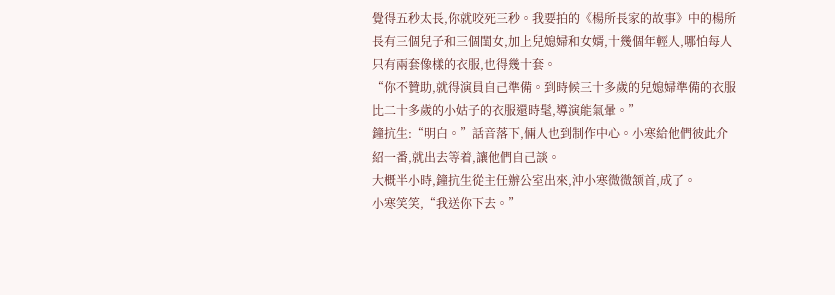覺得五秒太長,你就咬死三秒。我要拍的《楊所長家的故事》中的楊所長有三個兒子和三個閨女,加上兒媳婦和女婿,十幾個年輕人,哪怕每人只有兩套像樣的衣服,也得幾十套。
“你不贊助,就得演員自己準備。到時候三十多歲的兒媳婦準備的衣服比二十多歲的小姑子的衣服還時髦,導演能氣暈。”
鐘抗生:“明白。”話音落下,倆人也到制作中心。小寒給他們彼此介紹一番,就出去等着,讓他們自己談。
大概半小時,鐘抗生從主任辦公室出來,沖小寒微微颔首,成了。
小寒笑笑,“我送你下去。”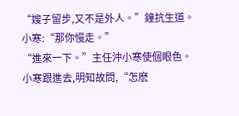“嫂子留步,又不是外人。”鐘抗生道。
小寒:“那你慢走。”
“進來一下。”主任沖小寒使個眼色。
小寒跟進去,明知故問,“怎麽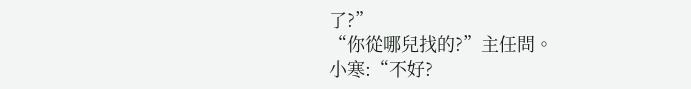了?”
“你從哪兒找的?”主任問。
小寒:“不好?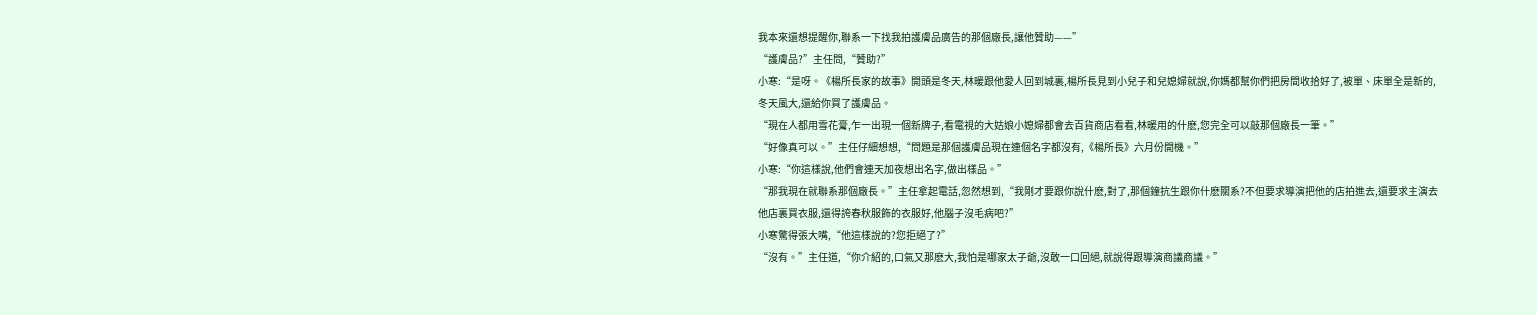我本來還想提醒你,聯系一下找我拍護膚品廣告的那個廠長,讓他贊助——”
“護膚品?”主任問,“贊助?”
小寒:“是呀。《楊所長家的故事》開頭是冬天,林暖跟他愛人回到城裏,楊所長見到小兒子和兒媳婦就說,你媽都幫你們把房間收拾好了,被單、床單全是新的,冬天風大,還給你買了護膚品。
“現在人都用雪花膏,乍一出現一個新牌子,看電視的大姑娘小媳婦都會去百貨商店看看,林暖用的什麽,您完全可以敲那個廠長一筆。”
“好像真可以。”主任仔細想想,“問題是那個護膚品現在連個名字都沒有,《楊所長》六月份開機。”
小寒:“你這樣說,他們會連天加夜想出名字,做出樣品。”
“那我現在就聯系那個廠長。”主任拿起電話,忽然想到,“我剛才要跟你說什麽,對了,那個鐘抗生跟你什麽關系?不但要求導演把他的店拍進去,還要求主演去他店裏買衣服,還得誇春秋服飾的衣服好,他腦子沒毛病吧?”
小寒驚得張大嘴,“他這樣說的?您拒絕了?”
“沒有。”主任道,“你介紹的,口氣又那麽大,我怕是哪家太子爺,沒敢一口回絕,就說得跟導演商議商議。”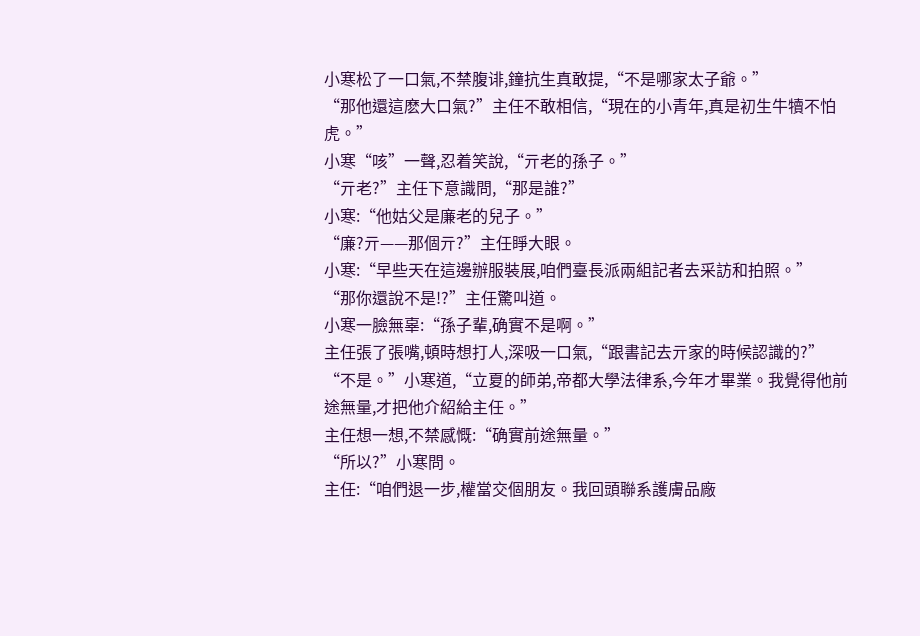小寒松了一口氣,不禁腹诽,鐘抗生真敢提,“不是哪家太子爺。”
“那他還這麽大口氣?”主任不敢相信,“現在的小青年,真是初生牛犢不怕虎。”
小寒“咳”一聲,忍着笑說,“亓老的孫子。”
“亓老?”主任下意識問,“那是誰?”
小寒:“他姑父是廉老的兒子。”
“廉?亓——那個亓?”主任睜大眼。
小寒:“早些天在這邊辦服裝展,咱們臺長派兩組記者去采訪和拍照。”
“那你還說不是!?”主任驚叫道。
小寒一臉無辜:“孫子輩,确實不是啊。”
主任張了張嘴,頓時想打人,深吸一口氣,“跟書記去亓家的時候認識的?”
“不是。”小寒道,“立夏的師弟,帝都大學法律系,今年才畢業。我覺得他前途無量,才把他介紹給主任。”
主任想一想,不禁感慨:“确實前途無量。”
“所以?”小寒問。
主任:“咱們退一步,權當交個朋友。我回頭聯系護膚品廠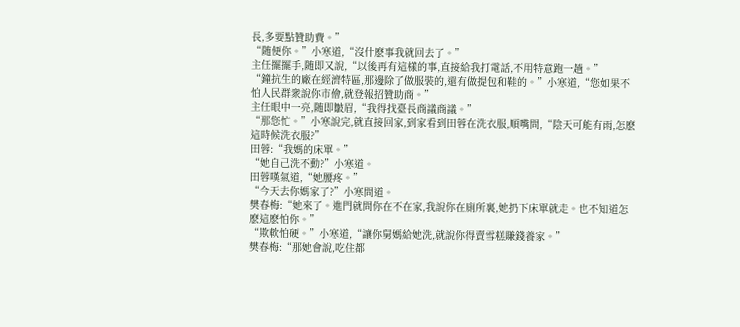長,多要點贊助費。”
“随便你。”小寒道,“沒什麽事我就回去了。”
主任擺擺手,随即又說,“以後再有這樣的事,直接給我打電話,不用特意跑一趟。”
“鐘抗生的廠在經濟特區,那邊除了做服裝的,還有做提包和鞋的。”小寒道,“您如果不怕人民群衆說你市儈,就登報招贊助商。”
主任眼中一亮,随即皺眉,“我得找臺長商議商議。”
“那您忙。”小寒說完,就直接回家,到家看到田蓉在洗衣服,順嘴問,“陰天可能有雨,怎麽這時候洗衣服?”
田蓉:“我媽的床單。”
“她自己洗不動?”小寒道。
田蓉嘆氣道,“她腰疼。”
“今天去你媽家了?”小寒問道。
樊春梅:“她來了。進門就問你在不在家,我說你在廁所裏,她扔下床單就走。也不知道怎麽這麽怕你。”
“欺軟怕硬。”小寒道,“讓你舅媽給她洗,就說你得賣雪糕賺錢養家。”
樊春梅:“那她會說,吃住都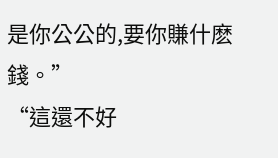是你公公的,要你賺什麽錢。”
“這還不好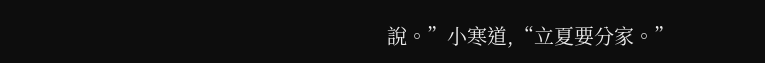說。”小寒道,“立夏要分家。”